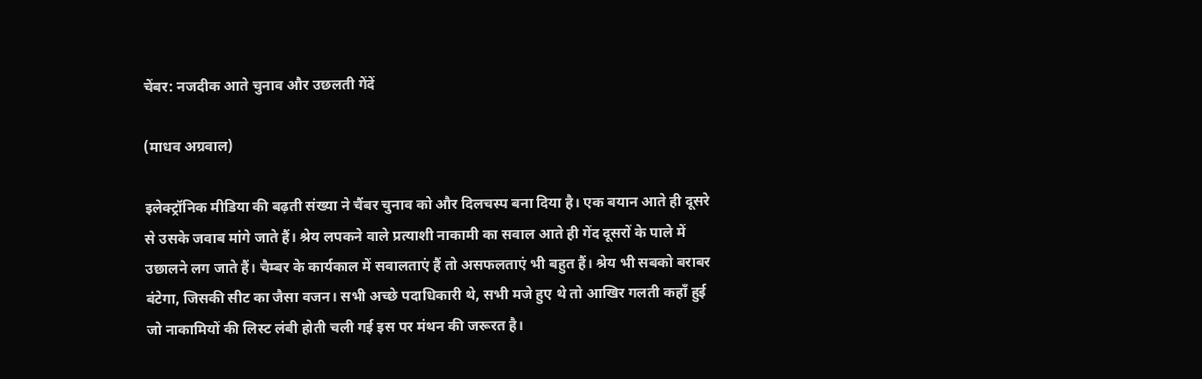चेंबर: नजदीक आते चुनाव और उछलती गेंदें

(माधव अग्रवाल)

इलेक्ट्रॉनिक मीडिया की बढ़ती संख्या ने चैंबर चुनाव को और दिलचस्प बना दिया है। एक बयान आते ही दूसरे से उसके जवाब मांगे जाते हैं। श्रेय लपकने वाले प्रत्याशी नाकामी का सवाल आते ही गेंद दूसरों के पाले में उछालने लग जाते हैं। चैम्बर के कार्यकाल में सवालताएं हैं तो असफलताएं भी बहुत हैं। श्रेय भी सबको बराबर बंटेगा, जिसकी सीट का जैसा वजन। सभी अच्छे पदाधिकारी थे, सभी मजे हुए थे तो आखिर गलती कहाँ हुई जो नाकामियों की लिस्ट लंबी होती चली गई इस पर मंथन की जरूरत है।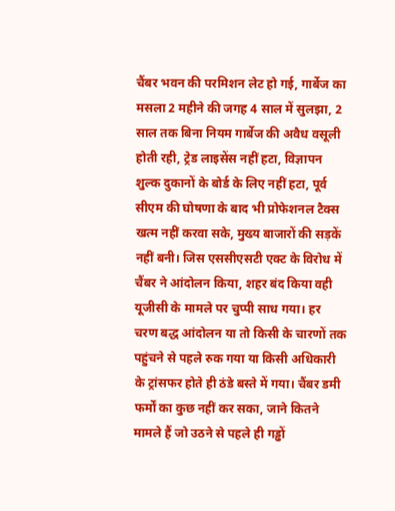चैंबर भवन की परमिशन लेट हो गई, गार्बेज का मसला 2 महीने की जगह 4 साल में सुलझा, 2 साल तक बिना नियम गार्बेज की अवैध वसूली होती रही, ट्रेड लाइसेंस नहीं हटा, विज्ञापन शुल्क दुकानों के बोर्ड के लिए नहीं हटा, पूर्व सीएम की घोषणा के बाद भी प्रोफेशनल टैक्स खत्म नहीं करवा सके, मुख्य बाजारों की सड़कें नहीं बनी। जिस एससीएसटी एक्ट के विरोध में चैंबर ने आंदोलन किया, शहर बंद किया वही यूजीसी के मामले पर चुप्पी साध गया। हर चरण बद्ध आंदोलन या तो किसी के चारणों तक पहुंचने से पहले रुक गया या किसी अधिकारी के ट्रांसफर होते ही ठंडे बस्ते में गया। चैंबर डमी फर्मों का कुछ नहीं कर सका, जाने कितने मामले हैं जो उठने से पहले ही गड्ढों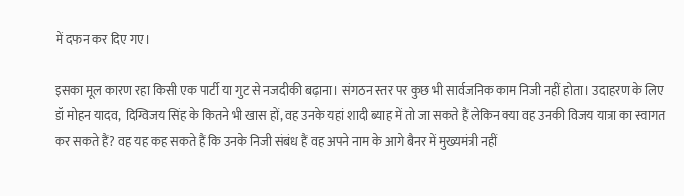में दफन कर दिए गए।

इसका मूल कारण रहा किसी एक पार्टी या गुट से नजदीकी बढ़ाना। संगठन स्तर पर कुछ भी सार्वजनिक काम निजी नहीं होता। उदाहरण के लिए डॉ मोहन यादव,  दिग्विजय सिंह के कितने भी खास हों, वह उनके यहां शादी ब्याह में तो जा सकते हैं लेकिन क्या वह उनकी विजय यात्रा का स्वागत कर सकते हैं? वह यह कह सकते हैं कि उनके निजी संबंध हैं वह अपने नाम के आगे बैनर में मुख्यमंत्री नहीं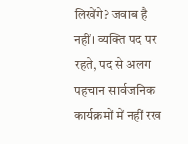लिखेंगे? जवाब है नहीं। व्यक्ति पद पर रहते, पद से अलग पहचान सार्वजनिक कार्यक्रमों में नहीं रख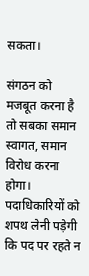सकता।

संगठन को मजबूत करना है तो सबका समान स्वागत, समान विरोध करना होगा। पदाधिकारियों को शपथ लेनी पड़ेगी कि पद पर रहते न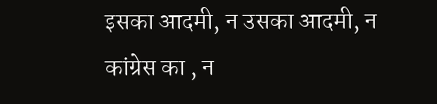इसका आदमी, न उसका आदमी, न कांग्रेस का , न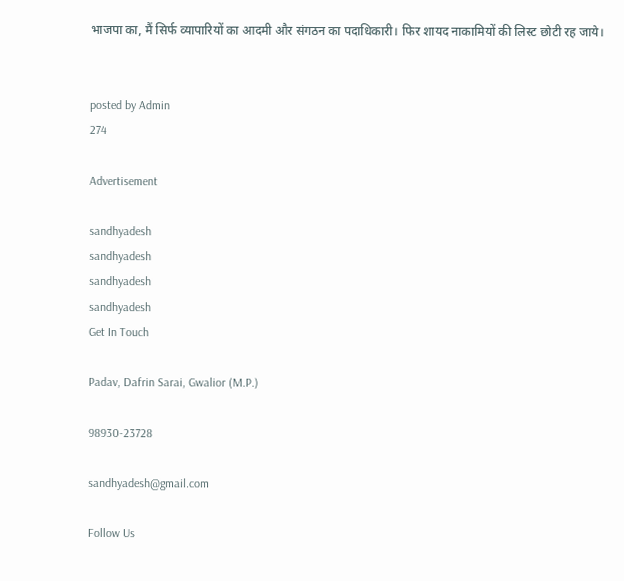भाजपा का, मैं सिर्फ व्यापारियों का आदमी और संगठन का पदाधिकारी। फिर शायद नाकामियों की लिस्ट छोटी रह जाये।


posted by Admin
274

Advertisement

sandhyadesh
sandhyadesh
sandhyadesh
sandhyadesh
Get In Touch

Padav, Dafrin Sarai, Gwalior (M.P.)

98930-23728

sandhyadesh@gmail.com

Follow Us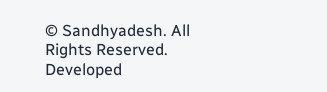© Sandhyadesh. All Rights Reserved. Developed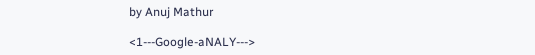by Anuj Mathur

<1---Google-aNALY--->